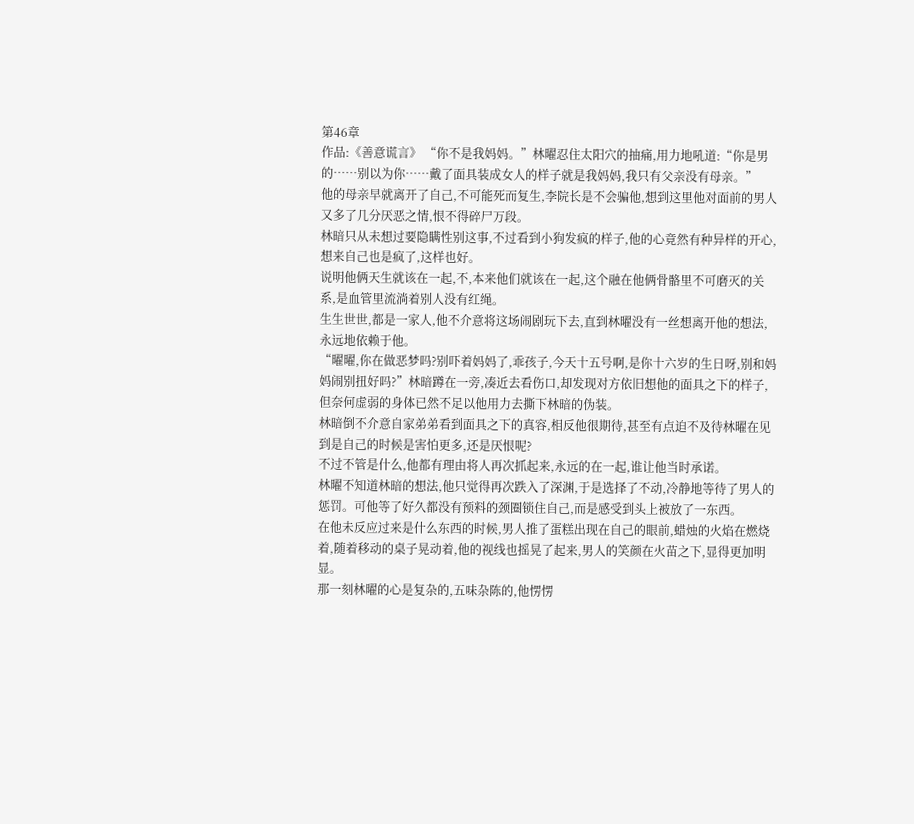第46章
作品:《善意谎言》 “你不是我妈妈。”林曜忍住太阳穴的抽痛,用力地吼道:“你是男的……别以为你……戴了面具装成女人的样子就是我妈妈,我只有父亲没有母亲。”
他的母亲早就离开了自己,不可能死而复生,李院长是不会骗他,想到这里他对面前的男人又多了几分厌恶之情,恨不得碎尸万段。
林暗只从未想过要隐瞒性别这事,不过看到小狗发疯的样子,他的心竟然有种异样的开心,想来自己也是疯了,这样也好。
说明他俩天生就该在一起,不,本来他们就该在一起,这个融在他俩骨骼里不可磨灭的关系,是血管里流淌着别人没有红绳。
生生世世,都是一家人,他不介意将这场闹剧玩下去,直到林曜没有一丝想离开他的想法,永远地依赖于他。
“曜曜,你在做恶梦吗?别吓着妈妈了,乖孩子,今天十五号啊,是你十六岁的生日呀,别和妈妈闹别扭好吗?”林暗蹲在一旁,凑近去看伤口,却发现对方依旧想他的面具之下的样子,但奈何虚弱的身体已然不足以他用力去撕下林暗的伪装。
林暗倒不介意自家弟弟看到面具之下的真容,相反他很期待,甚至有点迫不及待林曜在见到是自己的时候是害怕更多,还是厌恨呢?
不过不管是什么,他都有理由将人再次抓起来,永远的在一起,谁让他当时承诺。
林曜不知道林暗的想法,他只觉得再次跌入了深渊,于是选择了不动,冷静地等待了男人的惩罚。可他等了好久都没有预料的颈圈锁住自己,而是感受到头上被放了一东西。
在他未反应过来是什么东西的时候,男人推了蛋糕出现在自己的眼前,蜡烛的火焰在燃烧着,随着移动的桌子晃动着,他的视线也摇晃了起来,男人的笑颜在火苗之下,显得更加明显。
那一刻林曜的心是复杂的,五味杂陈的,他愣愣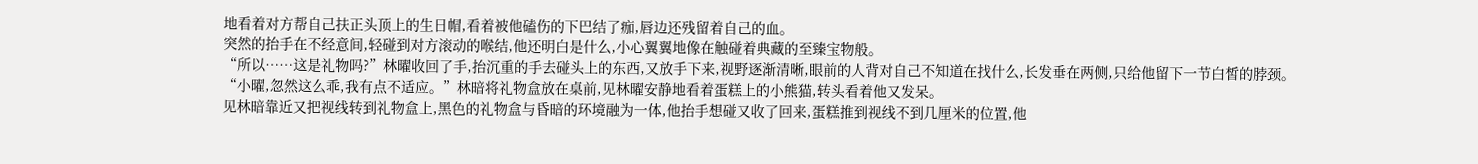地看着对方帮自己扶正头顶上的生日帽,看着被他磕伤的下巴结了痂,唇边还残留着自己的血。
突然的抬手在不经意间,轻碰到对方滚动的喉结,他还明白是什么,小心翼翼地像在触碰着典藏的至臻宝物般。
“所以……这是礼物吗?”林曜收回了手,抬沉重的手去碰头上的东西,又放手下来,视野逐渐清晰,眼前的人背对自己不知道在找什么,长发垂在两侧,只给他留下一节白皙的脖颈。
“小曜,忽然这么乖,我有点不适应。”林暗将礼物盒放在桌前,见林曜安静地看着蛋糕上的小熊猫,转头看着他又发呆。
见林暗靠近又把视线转到礼物盒上,黑色的礼物盒与昏暗的环境融为一体,他抬手想碰又收了回来,蛋糕推到视线不到几厘米的位置,他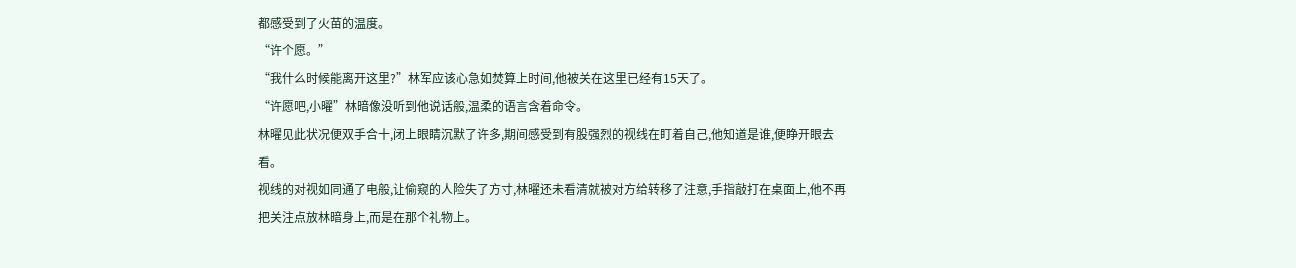都感受到了火苗的温度。
“许个愿。”
“我什么时候能离开这里?”林军应该心急如焚算上时间,他被关在这里已经有15天了。
“许愿吧,小曜”林暗像没听到他说话般,温柔的语言含着命令。
林曜见此状况便双手合十,闭上眼睛沉默了许多,期间感受到有股强烈的视线在盯着自己,他知道是谁,便睁开眼去看。
视线的对视如同通了电般,让偷窥的人险失了方寸,林曜还未看清就被对方给转移了注意,手指敲打在桌面上,他不再把关注点放林暗身上,而是在那个礼物上。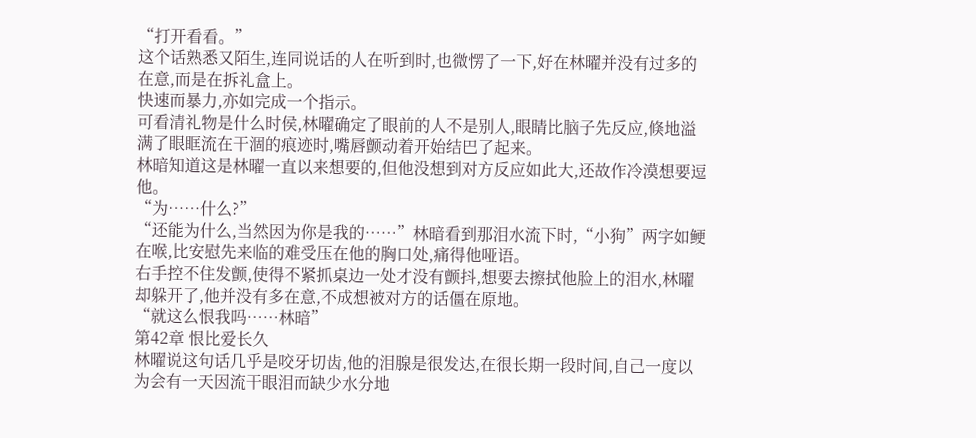“打开看看。”
这个话熟悉又陌生,连同说话的人在听到时,也微愣了一下,好在林曜并没有过多的在意,而是在拆礼盒上。
快速而暴力,亦如完成一个指示。
可看清礼物是什么时侯,林曜确定了眼前的人不是别人,眼睛比脑子先反应,倏地溢满了眼眶流在干涸的痕迹时,嘴唇颤动着开始结巴了起来。
林暗知道这是林曜一直以来想要的,但他没想到对方反应如此大,还故作冷漠想要逗他。
“为……什么?”
“还能为什么,当然因为你是我的……”林暗看到那泪水流下时,“小狗”两字如鲠在喉,比安慰先来临的难受压在他的胸口处,痛得他哑语。
右手控不住发颤,使得不紧抓桌边一处才没有颤抖,想要去擦拭他脸上的泪水,林曜却躲开了,他并没有多在意,不成想被对方的话僵在原地。
“就这么恨我吗……林暗”
第42章 恨比爱长久
林曜说这句话几乎是咬牙切齿,他的泪腺是很发达,在很长期一段时间,自己一度以为会有一天因流干眼泪而缺少水分地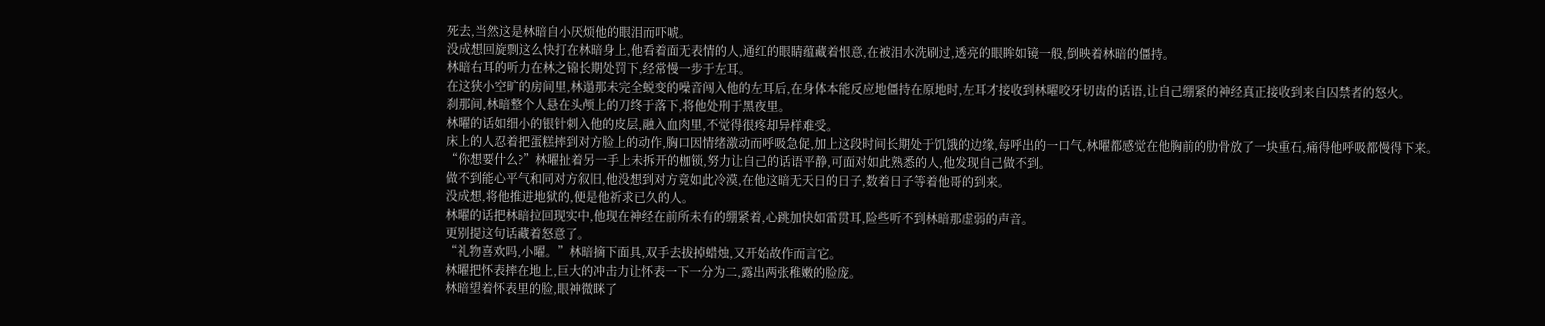死去,当然这是林暗自小厌烦他的眼泪而吓唬。
没成想回旋剽这么快打在林暗身上,他看着面无表情的人,通红的眼睛蕴藏着恨意,在被泪水洗刷过,透亮的眼眸如镜一般,倒映着林暗的僵持。
林暗右耳的听力在林之锦长期处罚下,经常慢一步于左耳。
在这狭小空旷的房间里,林遢那未完全蜕变的噪音闯入他的左耳后,在身体本能反应地僵持在原地时,左耳才接收到林曜咬牙切齿的话语,让自己绷紧的神经真正接收到来自囚禁者的怒火。
刹那间,林暗整个人悬在头颅上的刀终于落下,将他处刑于黑夜里。
林曜的话如细小的银针刺入他的皮层,融入血肉里,不觉得很疼却异样难受。
床上的人忍着把蛋糕摔到对方脸上的动作,胸口因情绪激动而呼吸急促,加上这段时间长期处于饥饿的边缘,每呼出的一口气,林曜都感觉在他胸前的肋骨放了一块重石,痛得他呼吸都慢得下来。
“你想要什么?”林曜扯着另一手上未拆开的枷锁,努力让自己的话语平静,可面对如此熟悉的人,他发现自己做不到。
做不到能心平气和同对方叙旧,他没想到对方竟如此冷漠,在他这暗无天日的日子,数着日子等着他哥的到来。
没成想,将他推进地狱的,便是他祈求已久的人。
林曜的话把林暗拉回现实中,他现在神经在前所未有的绷紧着,心跳加快如雷贯耳,险些听不到林暗那虚弱的声音。
更别提这句话藏着怒意了。
“礼物喜欢吗,小曜。”林暗摘下面具,双手去拔掉蜡烛,又开始故作而言它。
林曜把怀表摔在地上,巨大的冲击力让怀表一下一分为二,露出两张稚嫩的脸庞。
林暗望着怀表里的脸,眼神微眯了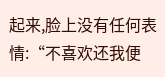起来,脸上没有任何表情:“不喜欢还我便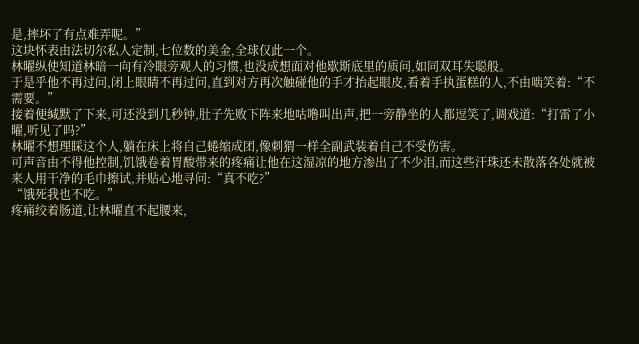是,摔坏了有点难弄呢。”
这块怀表由法切尔私人定制,七位数的美金,全球仅此一个。
林曜纵使知道林暗一向有冷眼旁观人的习惯,也没成想面对他歇斯底里的质问,如同双耳失聪般。
于是乎他不再过问,闭上眼睛不再过问,直到对方再次触碰他的手才抬起眼皮,看着手执蛋糕的人,不由啮笑着:“不需要。”
接着便缄默了下来,可还没到几秒钟,肚子先败下阵来地咕噜叫出声,把一旁静坐的人都逗笑了,调戏道:“打雷了小曜,听见了吗?”
林曜不想理睬这个人,躺在床上将自己蜷缩成团,像刺猬一样全副武装着自己不受伤害。
可声音由不得他控制,饥饿卷着胃酸带来的疼痛让他在这湿凉的地方渗出了不少泪,而这些汗珠还未散落各处就被来人用干净的毛巾擦试,并贴心地寻问:“真不吃?”
“饿死我也不吃。”
疼痛绞着肠道,让林曜直不起腰来,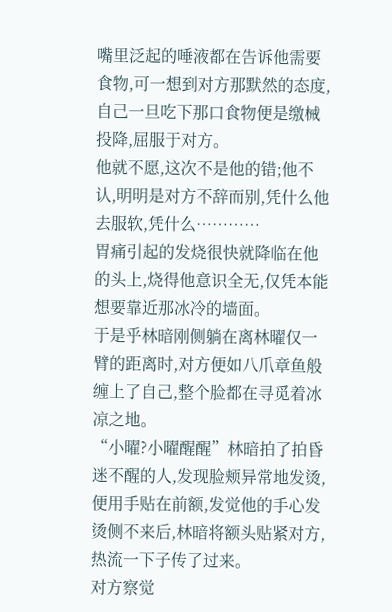嘴里泛起的唾液都在告诉他需要食物,可一想到对方那默然的态度,自己一旦吃下那口食物便是缴械投降,屈服于对方。
他就不愿,这次不是他的错;他不认,明明是对方不辞而别,凭什么他去服软,凭什么…………
胃痛引起的发烧很快就降临在他的头上,烧得他意识全无,仅凭本能想要靠近那冰冷的墙面。
于是乎林暗刚侧躺在离林曜仅一臂的距离时,对方便如八爪章鱼般缠上了自己,整个脸都在寻觅着冰凉之地。
“小曜?小曜醒醒”林暗拍了拍昏迷不醒的人,发现脸颊异常地发烫,便用手贴在前额,发觉他的手心发烫侧不来后,林暗将额头贴紧对方,热流一下子传了过来。
对方察觉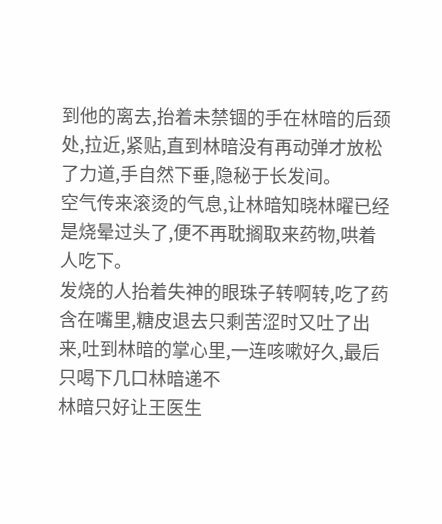到他的离去,抬着未禁锢的手在林暗的后颈处,拉近,紧贴,直到林暗没有再动弹才放松了力道,手自然下垂,隐秘于长发间。
空气传来滚烫的气息,让林暗知晓林曜已经是烧晕过头了,便不再耽搁取来药物,哄着人吃下。
发烧的人抬着失神的眼珠子转啊转,吃了药含在嘴里,糖皮退去只剩苦涩时又吐了出来,吐到林暗的掌心里,一连咳嗽好久,最后只喝下几口林暗递不
林暗只好让王医生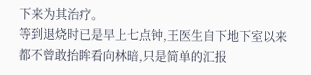下来为其治疗。
等到退烧时已是早上七点钟,王医生自下地下室以来都不曾敢抬眸看向林暗,只是简单的汇报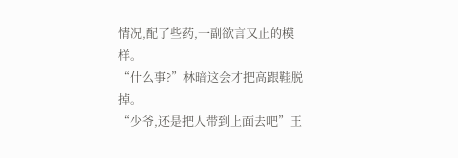情况,配了些药,一副欲言又止的模样。
“什么事?”林暗这会才把高跟鞋脱掉。
“少爷,还是把人带到上面去吧”王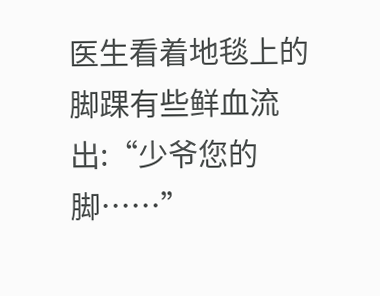医生看着地毯上的脚踝有些鲜血流出:“少爷您的脚……”